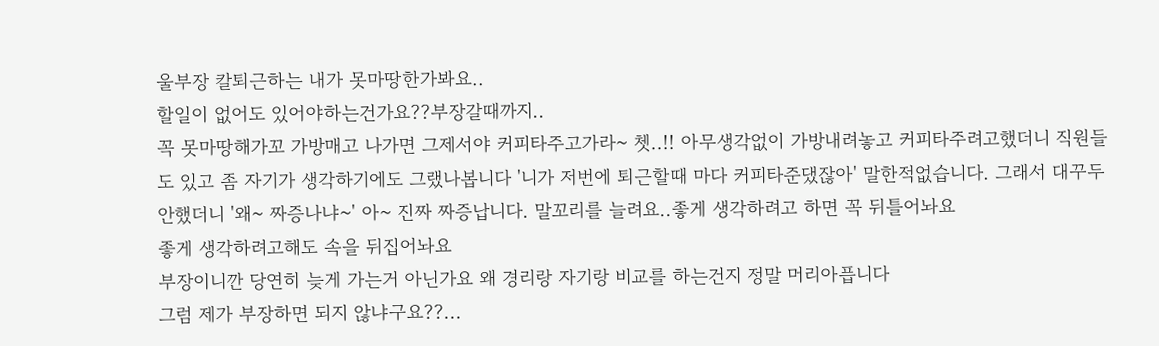울부장 칼퇴근하는 내가 못마땅한가봐요..
할일이 없어도 있어야하는건가요??부장갈때까지..
꼭 못마땅해가꼬 가방매고 나가면 그제서야 커피타주고가라~ 쳇..!! 아무생각없이 가방내려놓고 커피타주려고했더니 직원들도 있고 좀 자기가 생각하기에도 그랬나봅니다 '니가 저번에 퇴근할때 마다 커피타준댔잖아' 말한적없습니다. 그래서 대꾸두 안했더니 '왜~ 짜증나냐~' 아~ 진짜 짜증납니다. 말꼬리를 늘려요..좋게 생각하려고 하면 꼭 뒤틀어놔요
좋게 생각하려고해도 속을 뒤집어놔요
부장이니깐 당연히 늦게 가는거 아닌가요 왜 경리랑 자기랑 비교를 하는건지 정말 머리아픕니다
그럼 제가 부장하면 되지 않냐구요??...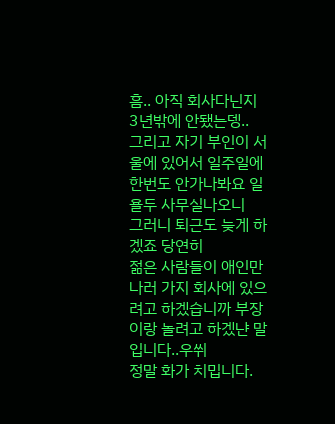흠.. 아직 회사다닌지 3년밖에 안됐는뎅..
그리고 자기 부인이 서울에 있어서 일주일에 한번도 안가나봐요 일욜두 사무실나오니
그러니 퇴근도 늦게 하겠죠 당연히
젊은 사람들이 애인만나러 가지 회사에 있으려고 하겠습니까 부장이랑 놀려고 하겠냔 말입니다..우쒸
정말 화가 치밉니다.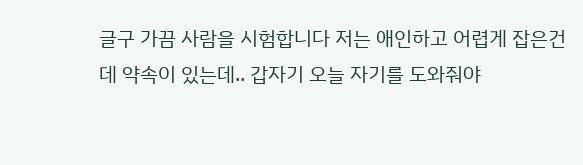글구 가끔 사람을 시험합니다 저는 애인하고 어렵게 잡은건데 약속이 있는데.. 갑자기 오늘 자기를 도와줘야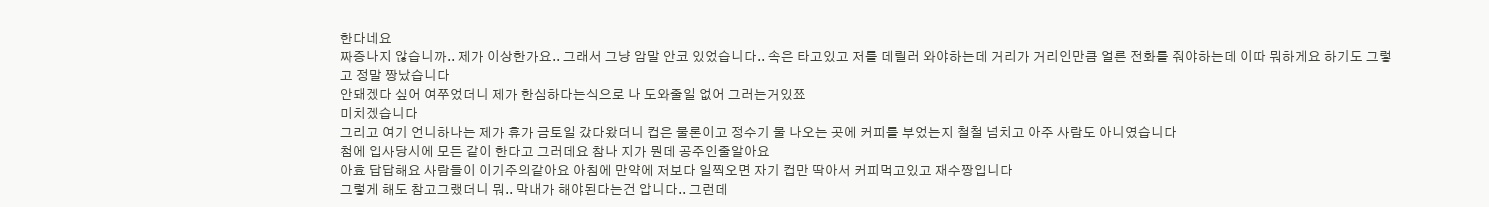한다네요
짜증나지 않습니까.. 제가 이상한가요.. 그래서 그냥 암말 안코 있었습니다.. 속은 타고있고 저를 데릴러 와야하는데 거리가 거리인만큼 얼른 전화를 줘야하는데 이따 뭐하게요 하기도 그렇고 정말 짱났습니다
안돼겠다 싶어 여쭈었더니 제가 한심하다는식으로 나 도와줄일 없어 그러는거있쬬
미치겠습니다
그리고 여기 언니하나는 제가 휴가 금토일 갔다왔더니 컵은 물론이고 정수기 물 나오는 곳에 커피를 부었는지 철철 넘치고 아주 사람도 아니였습니다
첨에 입사당시에 모든 같이 한다고 그러데요 참나 지가 뭔데 공주인줄알아요
아효 답답해요 사람들이 이기주의같아요 아침에 만약에 저보다 일찍오면 자기 컵만 딱아서 커피먹고있고 재수짱입니다
그렇게 해도 참고그랬더니 뭐.. 막내가 해야된다는건 압니다.. 그런데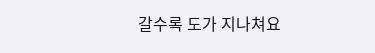갈수록 도가 지나쳐요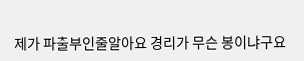제가 파출부인줄알아요 경리가 무슨 봉이냐구요